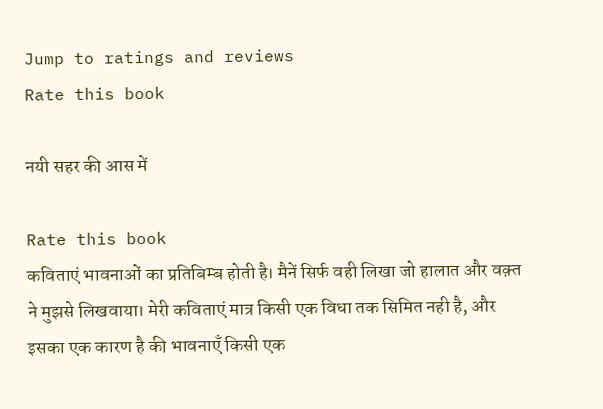Jump to ratings and reviews
Rate this book

नयी सहर की आस में

Rate this book
कविताएं भावनाओं का प्रतिबिम्ब होती है। मैनें सिर्फ वही लिखा जो हालात और वक़्त ने मुझसे लिखवाया। मेरी कविताएं मात्र किसी एक विधा तक सिमित नही है, और इसका एक कारण है की भावनाएँ किसी एक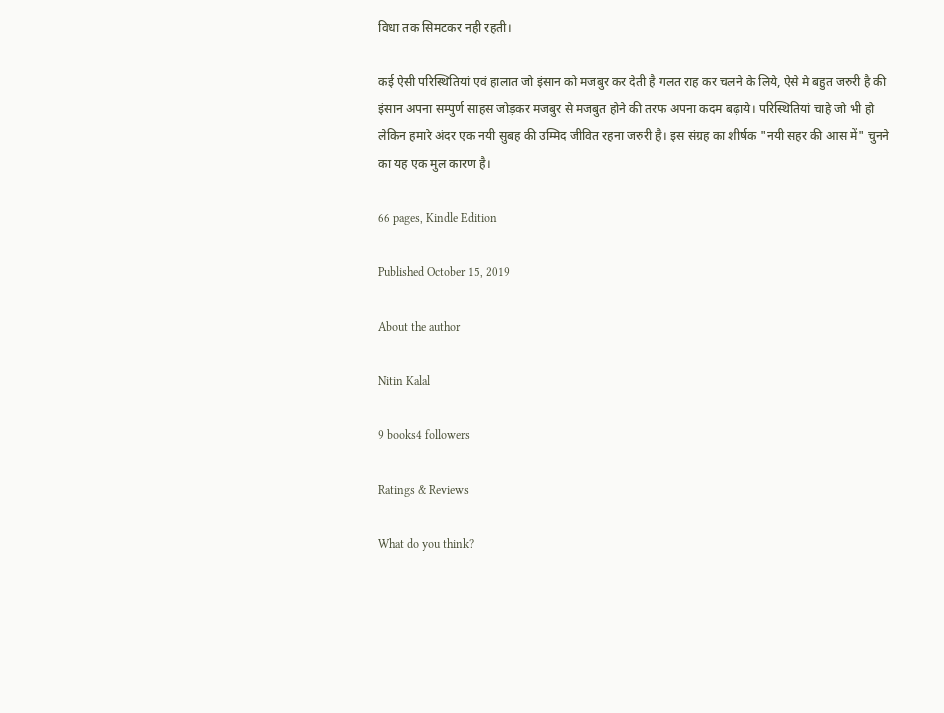विधा तक सिमटकर नही रहती।

कई ऐसी परिस्थितियां एवं हालात जो इंसान को मजबुर कर देती है गलत राह कर चलने के लिये, ऐसे मे बहुत जरुरी है की इंसान अपना सम्पुर्ण साहस जोड़कर मजबुर से मजबुत होने की तरफ अपना कदम बढ़ाये। परिस्थितियां चाहे जो भी हो लेकिन हमारे अंदर एक नयी सुबह की उम्मिद जीवित रहना जरुरी है। इस संग्रह का शीर्षक "नयी सहर की आस में" चुनने का यह एक मुल कारण है।

66 pages, Kindle Edition

Published October 15, 2019

About the author

Nitin Kalal

9 books4 followers

Ratings & Reviews

What do you think?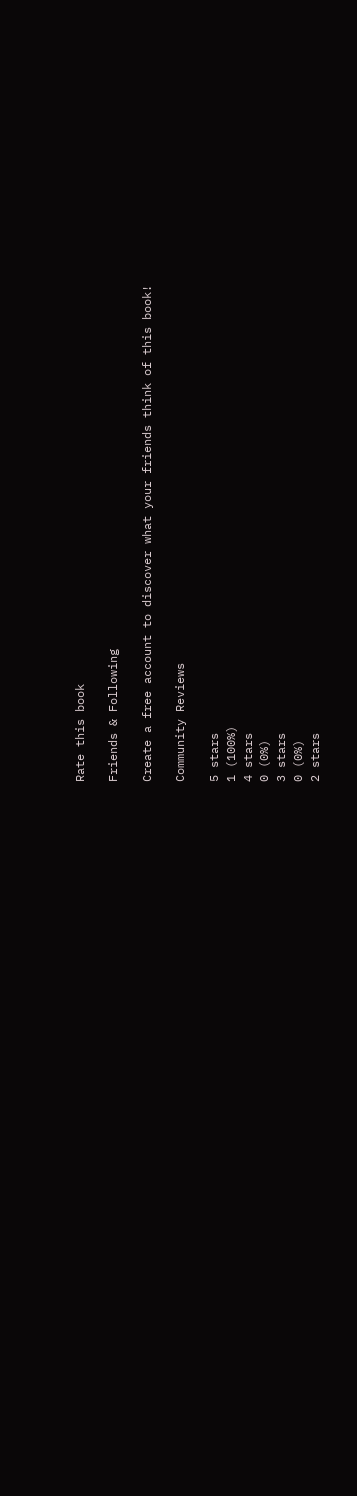Rate this book

Friends & Following

Create a free account to discover what your friends think of this book!

Community Reviews

5 stars
1 (100%)
4 stars
0 (0%)
3 stars
0 (0%)
2 stars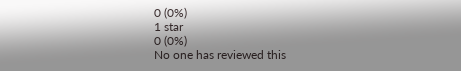0 (0%)
1 star
0 (0%)
No one has reviewed this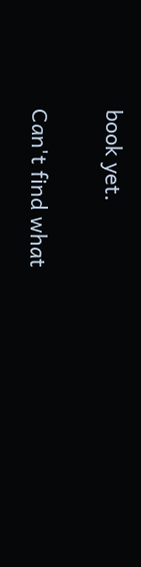book yet.

Can't find what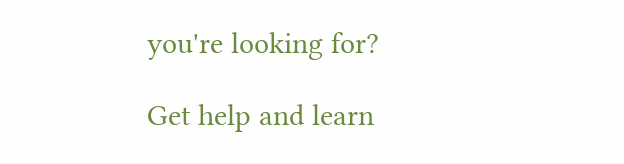you're looking for?

Get help and learn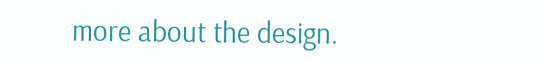more about the design.